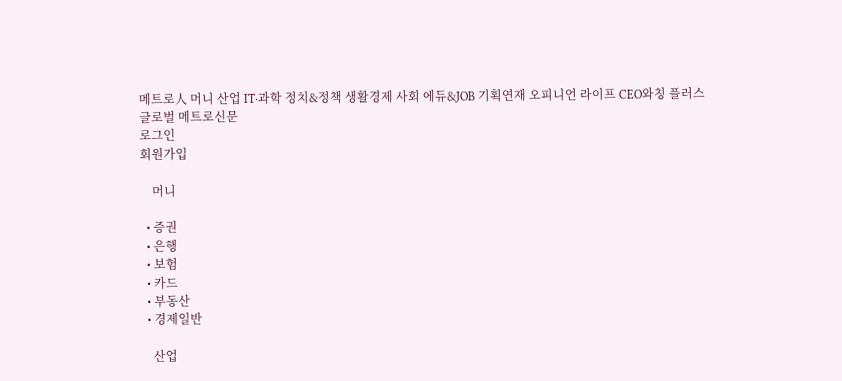메트로人 머니 산업 IT·과학 정치&정책 생활경제 사회 에듀&JOB 기획연재 오피니언 라이프 CEO와칭 플러스
글로벌 메트로신문
로그인
회원가입

    머니

  • 증권
  • 은행
  • 보험
  • 카드
  • 부동산
  • 경제일반

    산업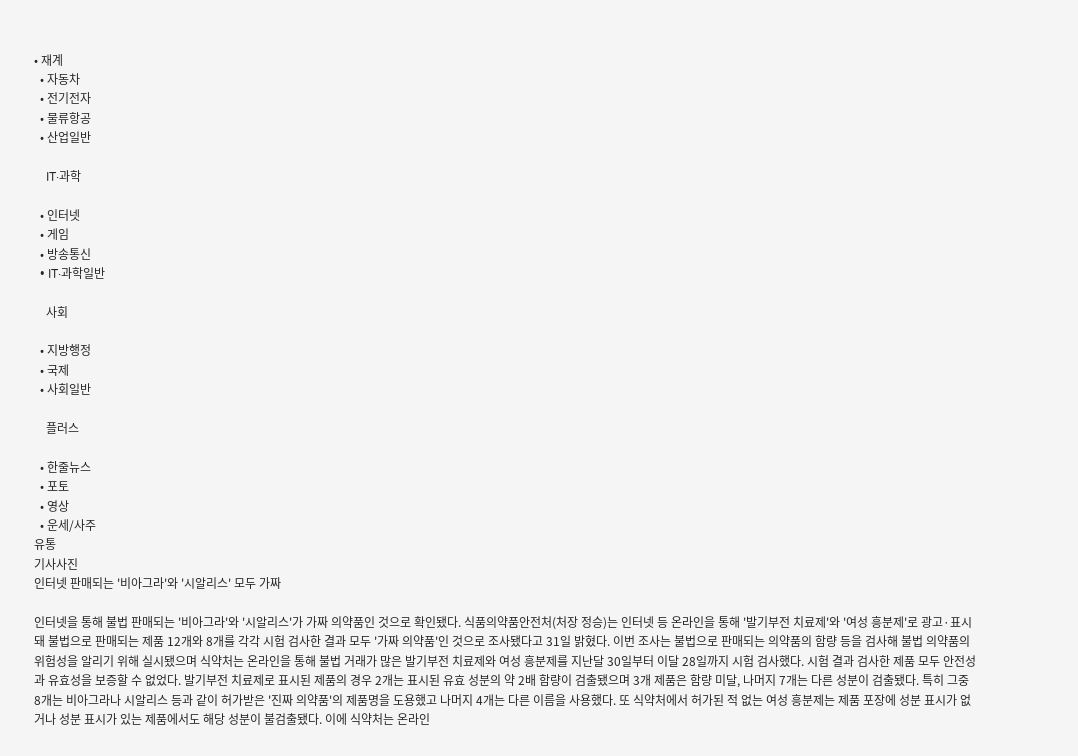• 재계
  • 자동차
  • 전기전자
  • 물류항공
  • 산업일반

    IT·과학

  • 인터넷
  • 게임
  • 방송통신
  • IT·과학일반

    사회

  • 지방행정
  • 국제
  • 사회일반

    플러스

  • 한줄뉴스
  • 포토
  • 영상
  • 운세/사주
유통
기사사진
인터넷 판매되는 '비아그라'와 '시알리스' 모두 가짜

인터넷을 통해 불법 판매되는 '비아그라'와 '시알리스'가 가짜 의약품인 것으로 확인됐다. 식품의약품안전처(처장 정승)는 인터넷 등 온라인을 통해 '발기부전 치료제'와 '여성 흥분제'로 광고·표시돼 불법으로 판매되는 제품 12개와 8개를 각각 시험 검사한 결과 모두 '가짜 의약품'인 것으로 조사됐다고 31일 밝혔다. 이번 조사는 불법으로 판매되는 의약품의 함량 등을 검사해 불법 의약품의 위험성을 알리기 위해 실시됐으며 식약처는 온라인을 통해 불법 거래가 많은 발기부전 치료제와 여성 흥분제를 지난달 30일부터 이달 28일까지 시험 검사했다. 시험 결과 검사한 제품 모두 안전성과 유효성을 보증할 수 없었다. 발기부전 치료제로 표시된 제품의 경우 2개는 표시된 유효 성분의 약 2배 함량이 검출됐으며 3개 제품은 함량 미달, 나머지 7개는 다른 성분이 검출됐다. 특히 그중 8개는 비아그라나 시알리스 등과 같이 허가받은 '진짜 의약품'의 제품명을 도용했고 나머지 4개는 다른 이름을 사용했다. 또 식약처에서 허가된 적 없는 여성 흥분제는 제품 포장에 성분 표시가 없거나 성분 표시가 있는 제품에서도 해당 성분이 불검출됐다. 이에 식약처는 온라인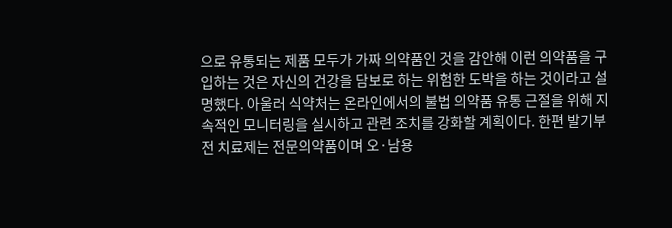으로 유통되는 제품 모두가 가짜 의약품인 것을 감안해 이런 의약품을 구입하는 것은 자신의 건강을 담보로 하는 위험한 도박을 하는 것이라고 설명했다. 아울러 식약처는 온라인에서의 불법 의약품 유통 근절을 위해 지속적인 모니터링을 실시하고 관련 조치를 강화할 계획이다. 한편 발기부전 치료제는 전문의약품이며 오·남용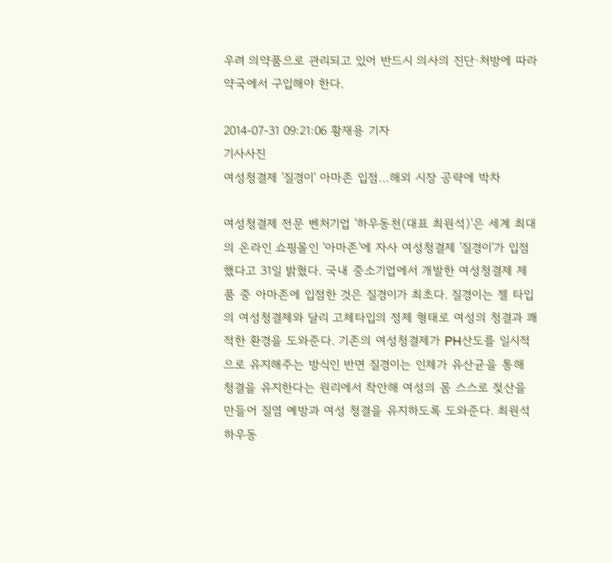우려 의약품으로 관리되고 있어 반드시 의사의 진단·처방에 따라 약국에서 구입해야 한다.

2014-07-31 09:21:06 황재용 기자
기사사진
여성청결제 '질경이' 아마존 입점…해외 시장 공략에 박차

여성청결제 전문 벤처기업 '하우동천(대표 최원석)'은 세계 최대의 온라인 쇼핑몰인 '아마존'에 자사 여성청결제 '질경이'가 입점했다고 31일 밝혔다. 국내 중소기업에서 개발한 여성청결제 제품 중 아마존에 입점한 것은 질경이가 최초다. 질경이는 젤 타입의 여성청결제와 달리 고체타입의 정제 형태로 여성의 청결과 쾌적한 환경을 도와준다. 기존의 여성청결제가 PH산도를 일시적으로 유지해주는 방식인 반면 질경이는 인체가 유산균을 통해 청결을 유지한다는 원리에서 착안해 여성의 몸 스스로 젖산을 만들어 질염 예방과 여성 청결을 유지하도록 도와준다. 최원석 하우동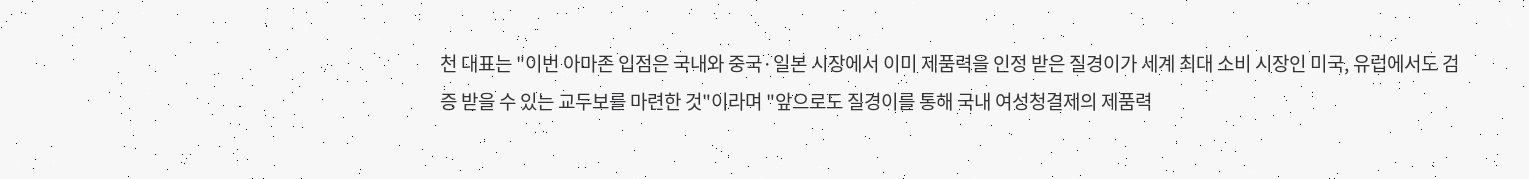천 대표는 "이번 아마존 입점은 국내와 중국·일본 시장에서 이미 제품력을 인정 받은 질경이가 세계 최대 소비 시장인 미국, 유럽에서도 검증 받을 수 있는 교두보를 마련한 것"이라며 "앞으로도 질경이를 통해 국내 여성청결제의 제품력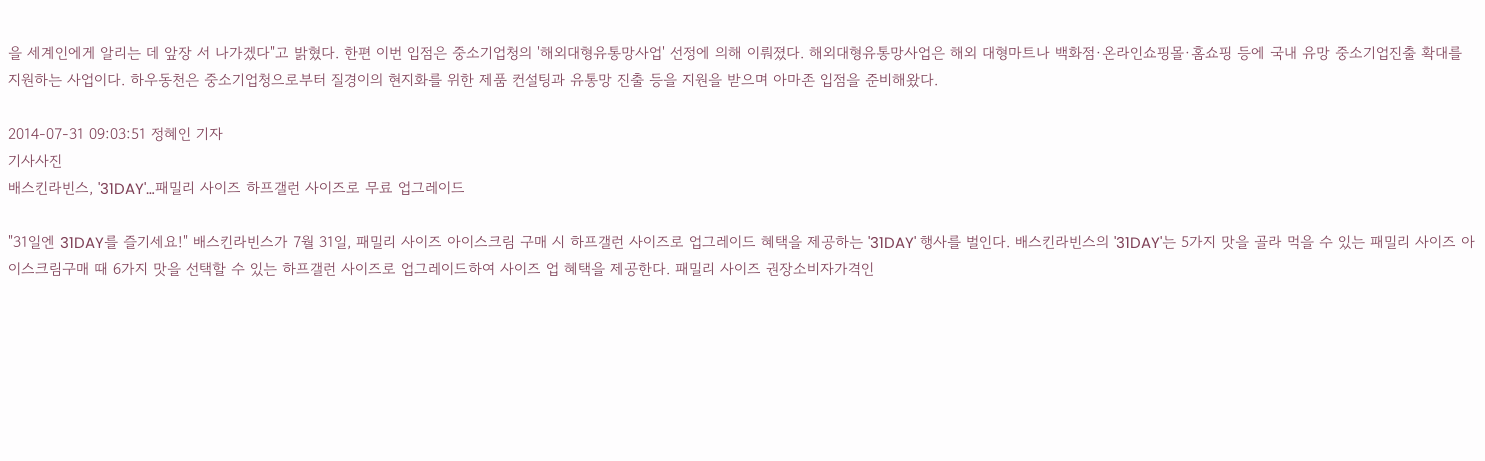을 세계인에게 알리는 데 앞장 서 나가겠다"고 밝혔다. 한편 이번 입점은 중소기업청의 '해외대형유통망사업' 선정에 의해 이뤄졌다. 해외대형유통망사업은 해외 대형마트나 백화점·온라인쇼핑몰·홈쇼핑 등에 국내 유망 중소기업진출 확대를 지원하는 사업이다. 하우동천은 중소기업청으로부터 질경이의 현지화를 위한 제품 컨설팅과 유통망 진출 등을 지원을 받으며 아마존 입점을 준비해왔다.

2014-07-31 09:03:51 정혜인 기자
기사사진
배스킨라빈스, '31DAY'…패밀리 사이즈 하프갤런 사이즈로 무료 업그레이드

"31일엔 31DAY를 즐기세요!" 배스킨라빈스가 7월 31일, 패밀리 사이즈 아이스크림 구매 시 하프갤런 사이즈로 업그레이드 혜택을 제공하는 '31DAY' 행사를 벌인다. 배스킨라빈스의 '31DAY'는 5가지 맛을 골라 먹을 수 있는 패밀리 사이즈 아이스크림구매 때 6가지 맛을 선택할 수 있는 하프갤런 사이즈로 업그레이드하여 사이즈 업 혜택을 제공한다. 패밀리 사이즈 권장소비자가격인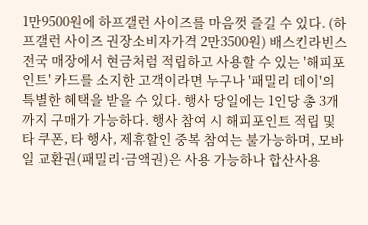1만9500원에 하프갤런 사이즈를 마음껏 즐길 수 있다. (하프갤런 사이즈 권장소비자가격 2만3500원) 배스킨라빈스 전국 매장에서 현금처럼 적립하고 사용할 수 있는 '해피포인트' 카드를 소지한 고객이라면 누구나 '패밀리 데이'의 특별한 혜택을 받을 수 있다. 행사 당일에는 1인당 총 3개까지 구매가 가능하다. 행사 참여 시 해피포인트 적립 및 타 쿠폰, 타 행사, 제휴할인 중복 참여는 불가능하며, 모바일 교환권(패밀리·금액권)은 사용 가능하나 합산사용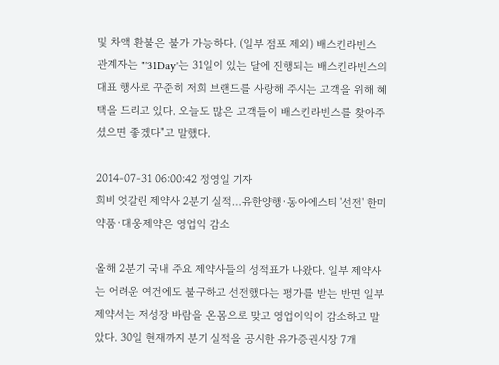및 차액 환불은 불가 가능하다. (일부 점포 제외) 배스킨라빈스 관계자는 "'31Day'는 31일이 있는 달에 진행되는 배스킨라빈스의 대표 행사로 꾸준히 저희 브랜드를 사랑해 주시는 고객을 위해 혜택을 드리고 있다. 오늘도 많은 고객들이 배스킨라빈스를 찾아주셨으면 좋겠다"고 말했다.

2014-07-31 06:00:42 정영일 기자
희비 엇갈린 제약사 2분기 실적…유한양행·동아에스티 '선전' 한미약품·대웅제약은 영업익 감소

올해 2분기 국내 주요 제약사들의 성적표가 나왔다. 일부 제약사는 어려운 여건에도 불구하고 선전했다는 평가를 받는 반면 일부 제약서는 저성장 바람을 온몸으로 맞고 영업이익이 감소하고 말았다. 30일 현재까지 분기 실적을 공시한 유가증권시장 7개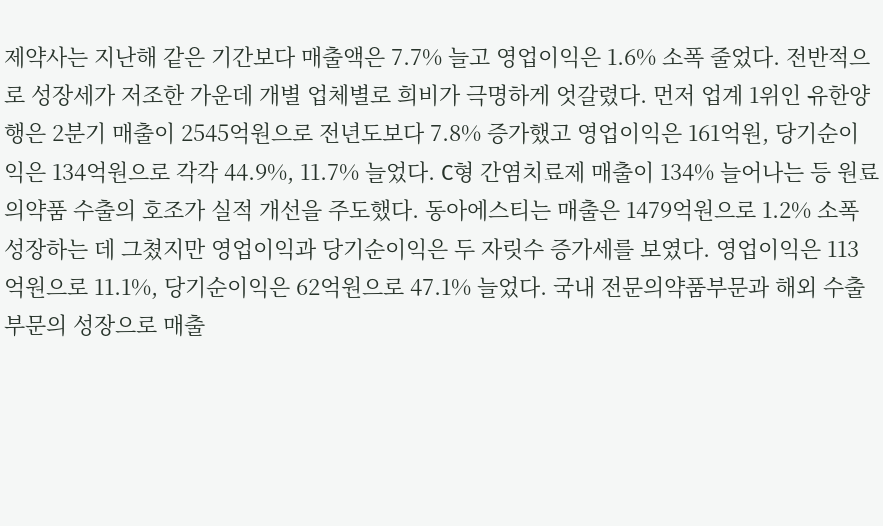제약사는 지난해 같은 기간보다 매출액은 7.7% 늘고 영업이익은 1.6% 소폭 줄었다. 전반적으로 성장세가 저조한 가운데 개별 업체별로 희비가 극명하게 엇갈렸다. 먼저 업계 1위인 유한양행은 2분기 매출이 2545억원으로 전년도보다 7.8% 증가했고 영업이익은 161억원, 당기순이익은 134억원으로 각각 44.9%, 11.7% 늘었다. C형 간염치료제 매출이 134% 늘어나는 등 원료의약품 수출의 호조가 실적 개선을 주도했다. 동아에스티는 매출은 1479억원으로 1.2% 소폭 성장하는 데 그쳤지만 영업이익과 당기순이익은 두 자릿수 증가세를 보였다. 영업이익은 113억원으로 11.1%, 당기순이익은 62억원으로 47.1% 늘었다. 국내 전문의약품부문과 해외 수출부문의 성장으로 매출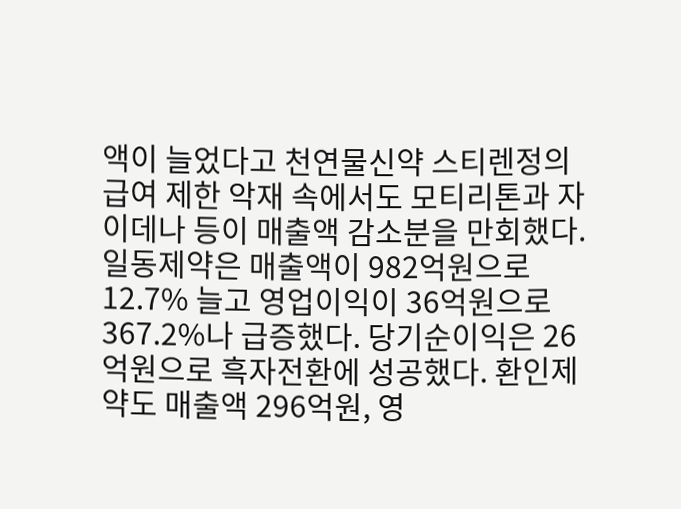액이 늘었다고 천연물신약 스티렌정의 급여 제한 악재 속에서도 모티리톤과 자이데나 등이 매출액 감소분을 만회했다. 일동제약은 매출액이 982억원으로 12.7% 늘고 영업이익이 36억원으로 367.2%나 급증했다. 당기순이익은 26억원으로 흑자전환에 성공했다. 환인제약도 매출액 296억원, 영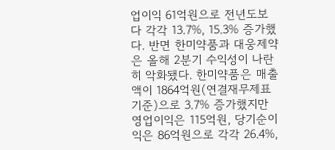업이익 61억원으로 전년도보다 각각 13.7%, 15.3% 증가했다. 반면 한미약품과 대웅제약은 올해 2분기 수익성이 나란히 악화됐다. 한미약품은 매출액이 1864억원(연결재무제표 기준)으로 3.7% 증가했지만 영업이익은 115억원, 당기순이익은 86억원으로 각각 26.4%,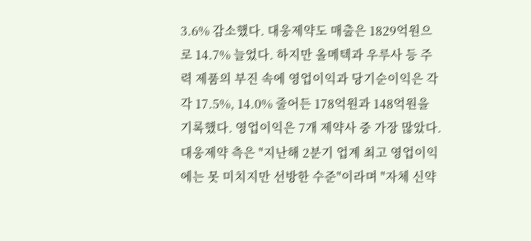3.6% 감소했다. 대웅제약도 매출은 1829억원으로 14.7% 늘었다. 하지만 올메텍과 우루사 등 주력 제품의 부진 속에 영업이익과 당기순이익은 각각 17.5%, 14.0% 줄어든 178억원과 148억원을 기록했다. 영업이익은 7개 제약사 중 가장 많았다. 대웅제약 측은 "지난해 2분기 업계 최고 영업이익에는 못 미치지만 선방한 수준"이라며 "자체 신약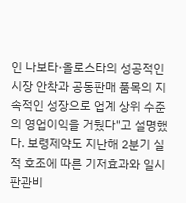인 나보타·올로스타의 성공적인 시장 안착과 공동판매 품목의 지속적인 성장으로 업계 상위 수준의 영업이익을 거뒀다"고 설명했다. 보령제약도 지난해 2분기 실적 호조에 따른 기저효과와 일시 판관비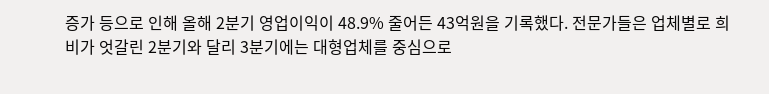증가 등으로 인해 올해 2분기 영업이익이 48.9% 줄어든 43억원을 기록했다. 전문가들은 업체별로 희비가 엇갈린 2분기와 달리 3분기에는 대형업체를 중심으로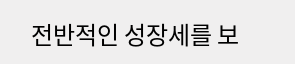전반적인 성장세를 보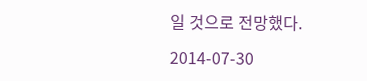일 것으로 전망했다.

2014-07-30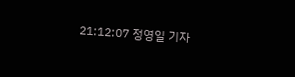21:12:07 정영일 기자